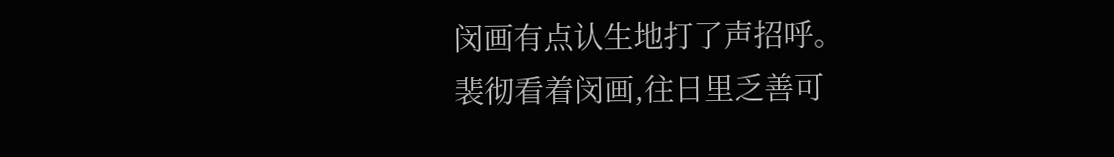闵画有点认生地打了声招呼。
裴彻看着闵画,往日里乏善可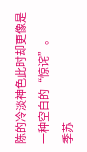陈的冷淡神色此时却更像是一种空白的“惊诧”。
季苏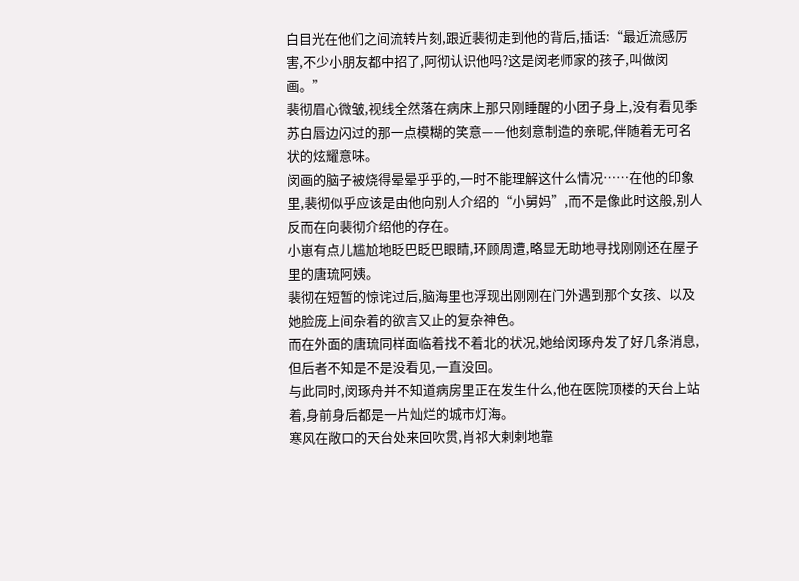白目光在他们之间流转片刻,跟近裴彻走到他的背后,插话:“最近流感厉害,不少小朋友都中招了,阿彻认识他吗?这是闵老师家的孩子,叫做闵画。”
裴彻眉心微皱,视线全然落在病床上那只刚睡醒的小团子身上,没有看见季苏白唇边闪过的那一点模糊的笑意——他刻意制造的亲昵,伴随着无可名状的炫耀意味。
闵画的脑子被烧得晕晕乎乎的,一时不能理解这什么情况……在他的印象里,裴彻似乎应该是由他向别人介绍的“小舅妈”,而不是像此时这般,别人反而在向裴彻介绍他的存在。
小崽有点儿尴尬地眨巴眨巴眼睛,环顾周遭,略显无助地寻找刚刚还在屋子里的唐琉阿姨。
裴彻在短暂的惊诧过后,脑海里也浮现出刚刚在门外遇到那个女孩、以及她脸庞上间杂着的欲言又止的复杂神色。
而在外面的唐琉同样面临着找不着北的状况,她给闵琢舟发了好几条消息,但后者不知是不是没看见,一直没回。
与此同时,闵琢舟并不知道病房里正在发生什么,他在医院顶楼的天台上站着,身前身后都是一片灿烂的城市灯海。
寒风在敞口的天台处来回吹贯,肖祁大剌剌地靠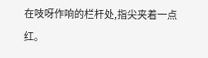在吱呀作响的栏杆处,指尖夹着一点红。